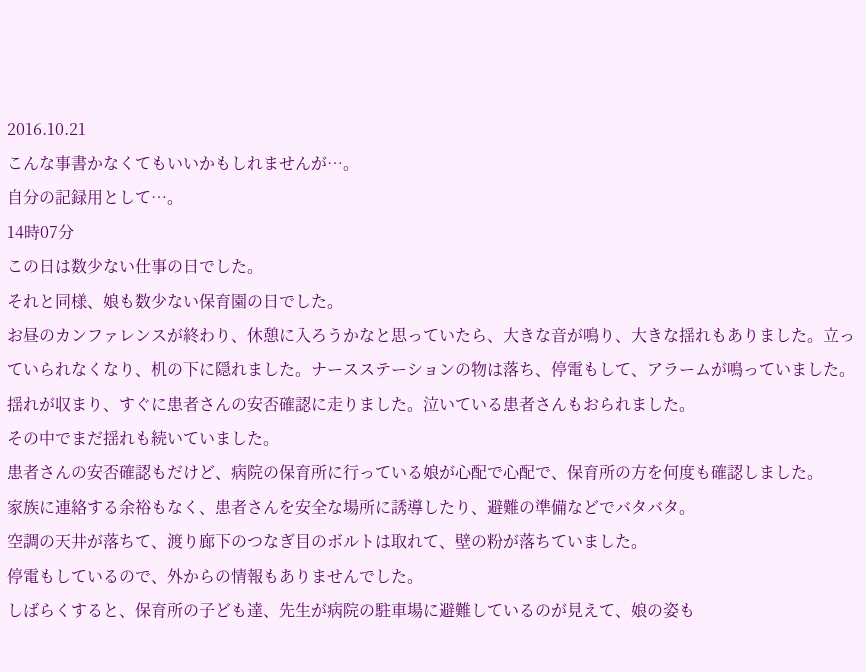2016.10.21
こんな事書かなくてもいいかもしれませんが…。
自分の記録用として…。
14時07分
この日は数少ない仕事の日でした。
それと同様、娘も数少ない保育園の日でした。
お昼のカンファレンスが終わり、休憩に入ろうかなと思っていたら、大きな音が鳴り、大きな揺れもありました。立っていられなくなり、机の下に隠れました。ナースステーションの物は落ち、停電もして、アラームが鳴っていました。
揺れが収まり、すぐに患者さんの安否確認に走りました。泣いている患者さんもおられました。
その中でまだ揺れも続いていました。
患者さんの安否確認もだけど、病院の保育所に行っている娘が心配で心配で、保育所の方を何度も確認しました。
家族に連絡する余裕もなく、患者さんを安全な場所に誘導したり、避難の準備などでバタバタ。
空調の天井が落ちて、渡り廊下のつなぎ目のボルトは取れて、壁の粉が落ちていました。
停電もしているので、外からの情報もありませんでした。
しばらくすると、保育所の子ども達、先生が病院の駐車場に避難しているのが見えて、娘の姿も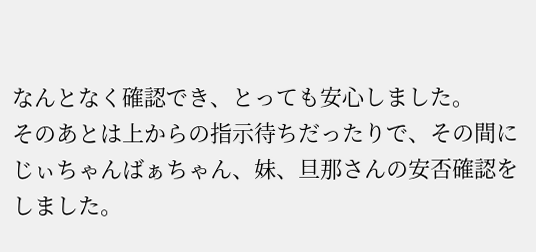なんとなく確認でき、とっても安心しました。
そのあとは上からの指示待ちだったりで、その間にじぃちゃんばぁちゃん、妹、旦那さんの安否確認をしました。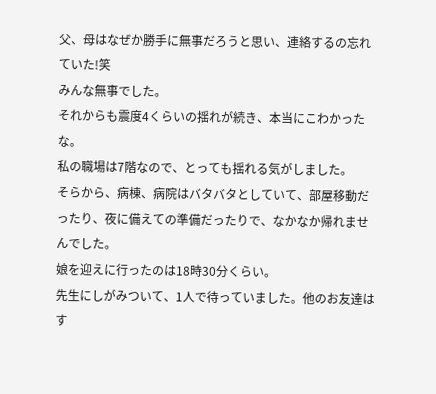父、母はなぜか勝手に無事だろうと思い、連絡するの忘れていた!笑
みんな無事でした。
それからも震度4くらいの揺れが続き、本当にこわかったな。
私の職場は7階なので、とっても揺れる気がしました。
そらから、病棟、病院はバタバタとしていて、部屋移動だったり、夜に備えての準備だったりで、なかなか帰れませんでした。
娘を迎えに行ったのは18時30分くらい。
先生にしがみついて、1人で待っていました。他のお友達はす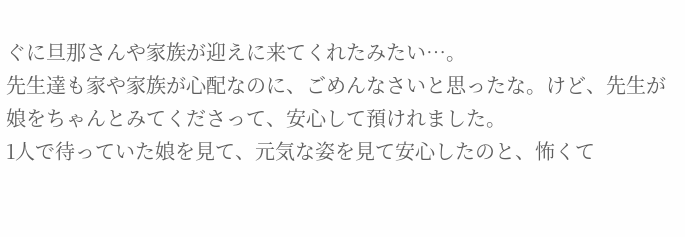ぐに旦那さんや家族が迎えに来てくれたみたい…。
先生達も家や家族が心配なのに、ごめんなさいと思ったな。けど、先生が娘をちゃんとみてくださって、安心して預けれました。
1人で待っていた娘を見て、元気な姿を見て安心したのと、怖くて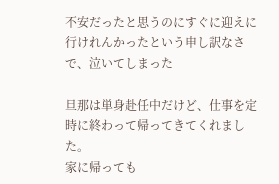不安だったと思うのにすぐに迎えに行けれんかったという申し訳なさで、泣いてしまった

旦那は単身赴任中だけど、仕事を定時に終わって帰ってきてくれました。
家に帰っても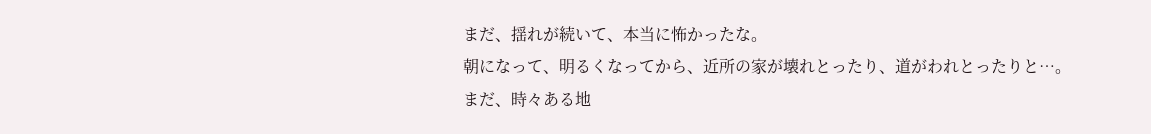まだ、揺れが続いて、本当に怖かったな。
朝になって、明るくなってから、近所の家が壊れとったり、道がわれとったりと…。
まだ、時々ある地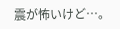震が怖いけど…。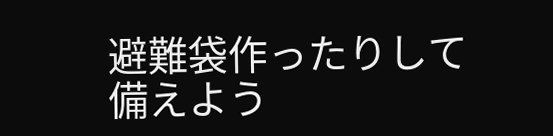避難袋作ったりして備えよう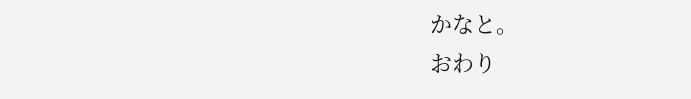かなと。
おわり